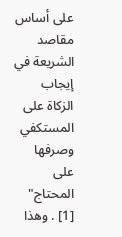على أساس مقاصد الشريعة في إيجاب الزكاة على المستكفي وصرفها على المحتاج" [1] . وهذا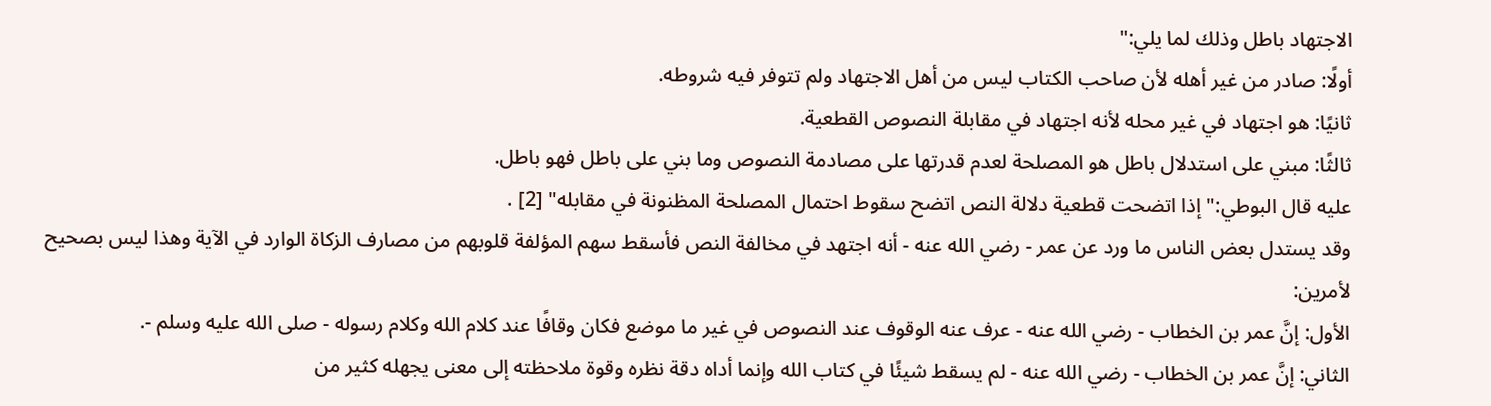الاجتهاد باطل وذلك لما يلي:"
أولًا: صادر من غير أهله لأن صاحب الكتاب ليس من أهل الاجتهاد ولم تتوفر فيه شروطه.
ثانيًا: هو اجتهاد في غير محله لأنه اجتهاد في مقابلة النصوص القطعية.
ثالثًا: مبني على استدلال باطل هو المصلحة لعدم قدرتها على مصادمة النصوص وما بني على باطل فهو باطل.
عليه قال البوطي:"إذا اتضحت قطعية دلالة النص اتضح سقوط احتمال المصلحة المظنونة في مقابله" [2] .
وقد يستدل بعض الناس ما ورد عن عمر - رضي الله عنه - أنه اجتهد في مخالفة النص فأسقط سهم المؤلفة قلوبهم من مصارف الزكاة الوارد في الآية وهذا ليس بصحيح لأمرين:
الأول: إنَّ عمر بن الخطاب - رضي الله عنه - عرف عنه الوقوف عند النصوص في غير ما موضع فكان وقافًا عند كلام الله وكلام رسوله - صلى الله عليه وسلم -.
الثاني: إنَّ عمر بن الخطاب - رضي الله عنه - لم يسقط شيئًا في كتاب الله وإنما أداه دقة نظره وقوة ملاحظته إلى معنى يجهله كثير من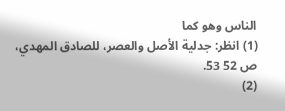الناس وهو كما
(1) انظر: جدلية الأصل والعصر، للصادق المهدي، ص 52 53.
(2)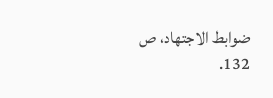ضوابط الاجتهاد، ص 132.